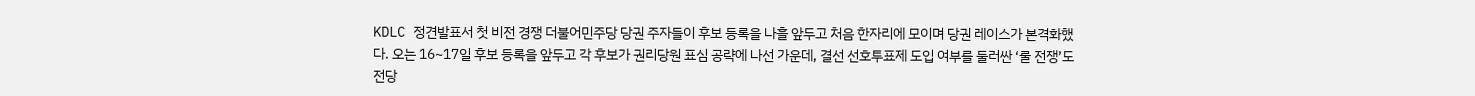KDLC 정견발표서 첫 비전 경쟁 더불어민주당 당권 주자들이 후보 등록을 나흘 앞두고 처음 한자리에 모이며 당권 레이스가 본격화했다. 오는 16~17일 후보 등록을 앞두고 각 후보가 권리당원 표심 공략에 나선 가운데, 결선 선호투표제 도입 여부를 둘러싼 ‘룰 전쟁’도 전당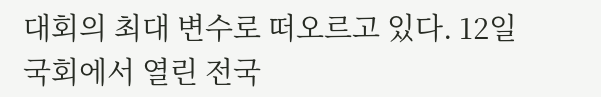대회의 최대 변수로 떠오르고 있다. 12일 국회에서 열린 전국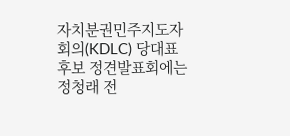자치분권민주지도자회의(KDLC) 당대표 후보 정견발표회에는 정청래 전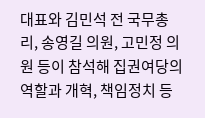대표와 김민석 전 국무총리, 송영길 의원, 고민정 의원 등이 참석해 집권여당의 역할과 개혁, 책임정치 등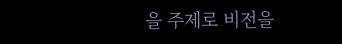을 주제로 비전을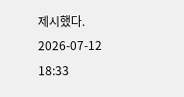제시했다.
2026-07-12 18:33